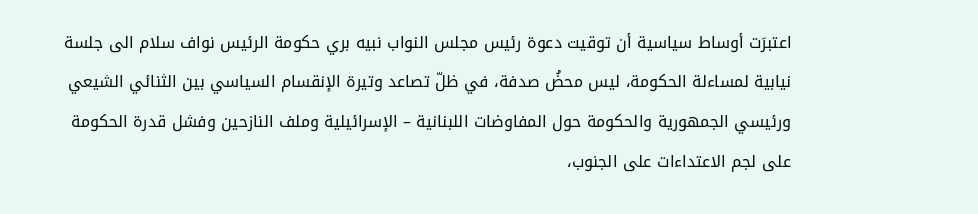اعتبرَت أوساط سياسية أن توقيت دعوة رئيس مجلس النواب نبيه بري حكومة الرئيس نواف سلام الى جلسة نيابية لمساءلة الحكومة، ليس محضُ صدفة، في ظلّ تصاعد وتيرة الإنقسام السياسي بين الثنائي الشيعي ورئيسي الجمهورية والحكومة حول المفاوضات اللبنانية – الإسرائيلية وملف النازحين وفشل قدرة الحكومة على لجم الاعتداءات على الجنوب،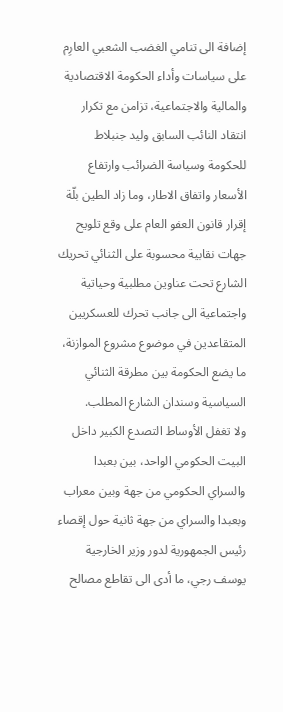إضافة الى تنامي الغضب الشعبي العارِم على سياسات وأداء الحكومة الاقتصادية والمالية والاجتماعية، تزامن مع تكرار انتقاد النائب السابق وليد جنبلاط للحكومة وسياسة الضرائب وارتفاع الأسعار واتفاق الاطار، وما زاد الطين بلّة إقرار قانون العفو العام على وقع تلويح جهات نقابية محسوبة على الثنائي تحريك الشارع تحت عناوين مطلبية وحياتية واجتماعية الى جانب تحرك للعسكريين المتقاعدين في موضوع مشروع الموازنة، ما يضع الحكومة بين مطرقة الثنائي السياسية وسندان الشارع المطلب.
ولا تغفل الأوساط التصدع الكبير داخل البيت الحكومي الواحد، بين بعبدا والسراي الحكومي من جهة وبين معراب وبعبدا والسراي من جهة ثانية حول إقصاء رئيس الجمهورية لدور وزير الخارجية يوسف رجي، ما أدى الى تقاطع مصالح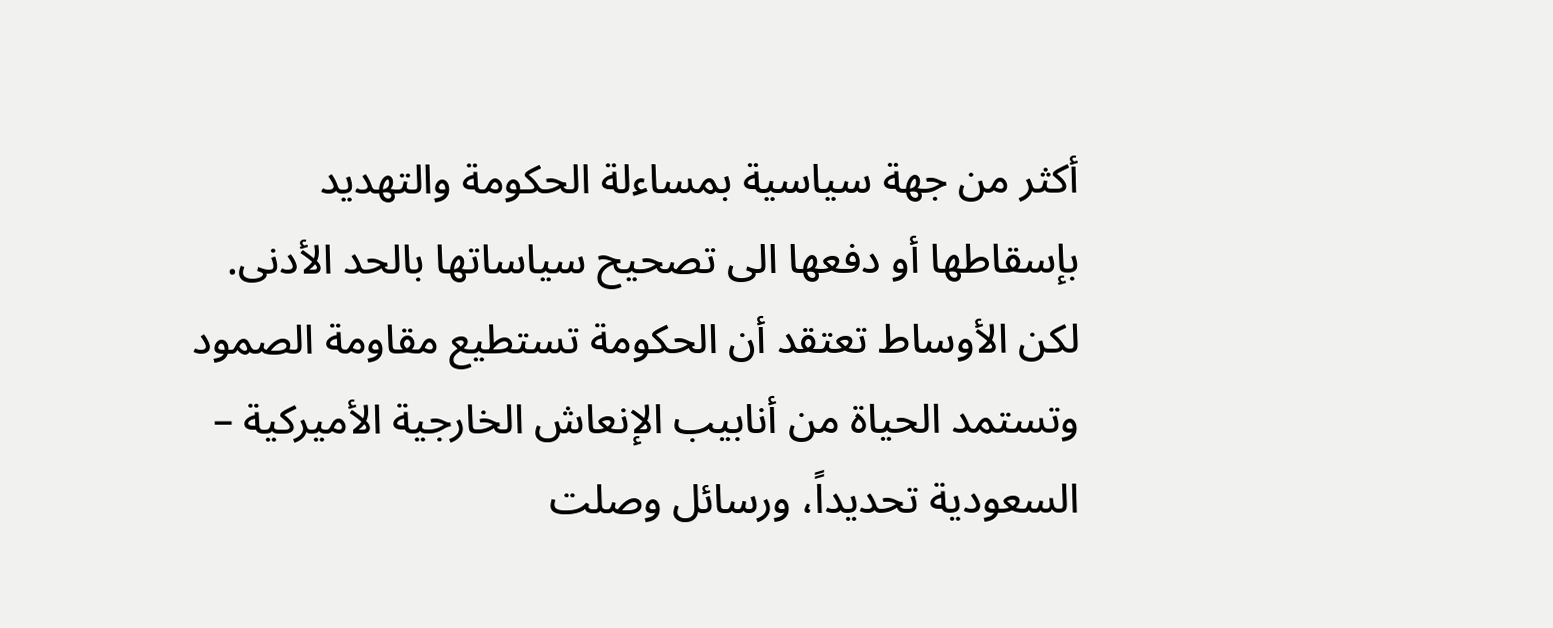أكثر من جهة سياسية بمساءلة الحكومة والتهديد بإسقاطها أو دفعها الى تصحيح سياساتها بالحد الأدنى. لكن الأوساط تعتقد أن الحكومة تستطيع مقاومة الصمود وتستمد الحياة من أنابيب الإنعاش الخارجية الأميركية – السعودية تحديداً، ورسائل وصلت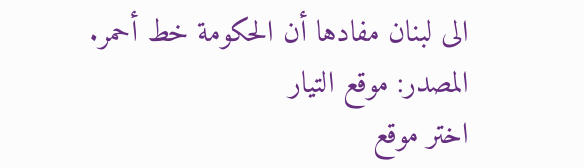الى لبنان مفادها أن الحكومة خط أحمر.
المصدر: موقع التيار
اختر موقع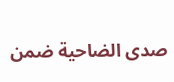صدى الضاحية ضمن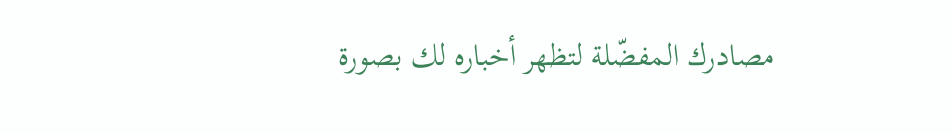مصادرك المفضّلة لتظهر أخباره لك بصورة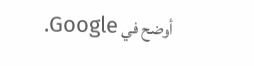أوضح في Google.